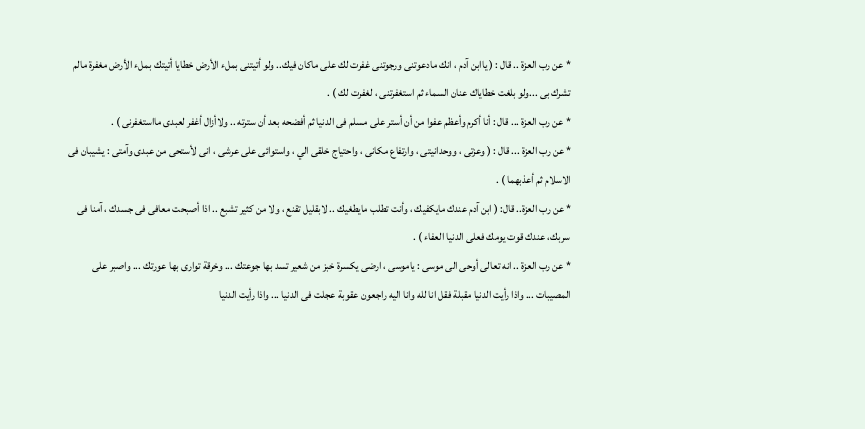* عن رب العزة .. قال : ( ياابن آدم ، انك مادعوتنى ورجوتنى غفرت لك على ماكان فيك.. ولو أتيتنى بملء الأرض خطايا أتيتك بملء الأرض مغفرة مالم تشرك بى ...ولو بلغت خطاياك عنان السماء ثم استغفرتنى ، لغفرت لك ) .
* عن رب العزة ... قال : أنا أكرم وأعظم عفوا من أن أستر على مسلم فى الدنيا ثم أفضحه بعد أن سترته .. ولاأزال أغفر لعبدى مااستغفرنى ) .
* عن رب العزة ... قال : ( وعزتى ، ووحدانيتى ، وارتفاع مكانى ، واحتياج خلقى الي ، واستوائى على عرشى ، انى لأستحى من عبدى وآمتى : يشيبان فى الاسلام ثم أعذبهما ) .
* عن رب العزة.. قال: ( ابن آدم عندك مايكفيك ، وأنت تطلب مايطغيك .. لابقليل تقنع ، ولا من كثير تشبع .. اذا أصبحت معافى فى جسدك ، آمنا فى سربك، عندك قوت يومك فعلى الدنيا العفاء ) .
* عن رب العزة .. انه تعالى أوحى الى موسى : ياموسى ، ارضى يكسرة خبز من شعير تسد بها جوعتك ... وخرقة توارى بها عورتك ... واصبر على المصيبات ... واذا رأيت الدنيا مقبلة فقل انا لله وانا اليه راجعون عقوبة عجلت فى الدنيا ... واذا رأيت الدنيا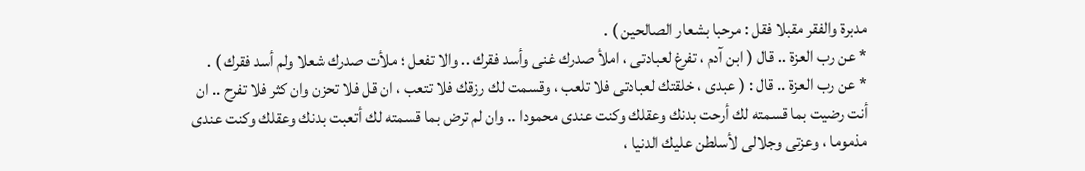مدبرة والفقر مقبلا فقل : مرحبا بشعار الصالحين ) .
* عن رب العزة .. قال ( ابن آدم ، تفرغ لعبادتى ، املأ صدرك غنى وأسد فقرك .. والا تفعل ؛ ملأت صدرك شعلا ولم أسد فقرك ) .
* عن رب العزة .. قال : ( عبدى ، خلقتك لعبادتى فلا تلعب ، وقسمت لك رزقك فلا تتعب ، ان قل فلا تحزن وان كثر فلا تفرح .. ان أنت رضيت بما قسمته لك أرحت بدنك وعقلك وكنت عندى محمودا .. وان لم ترض بما قسمته لك أتعبت بدنك وعقلك وكنت عندى مذموما ، وعزتى وجلالى لأسلطن عليك الدنيا ،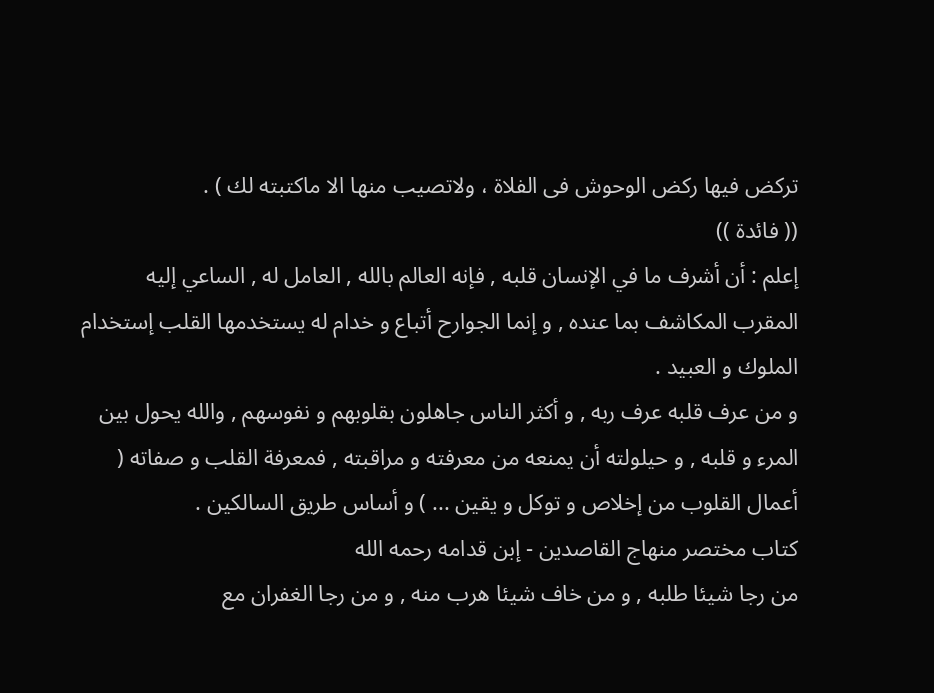تركض فيها ركض الوحوش فى الفلاة ، ولاتصيب منها الا ماكتبته لك ) .
(( فائدة ))
إعلم : أن أشرف ما في الإنسان قلبه , فإنه العالم بالله , العامل له , الساعي إليه المقرب المكاشف بما عنده , و إنما الجوارح أتباع و خدام له يستخدمها القلب إستخدام الملوك و العبيد .
و من عرف قلبه عرف ربه , و أكثر الناس جاهلون بقلوبهم و نفوسهم , والله يحول بين المرء و قلبه , و حيلولته أن يمنعه من معرفته و مراقبته , فمعرفة القلب و صفاته ( أعمال القلوب من إخلاص و توكل و يقين ... ) و أساس طريق السالكين .
كتاب مختصر منهاج القاصدين - إبن قدامه رحمه الله
من رجا شيئا طلبه , و من خاف شيئا هرب منه , و من رجا الغفران مع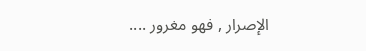الإصرار , فهو مغرور ....